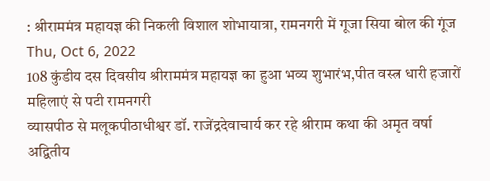: श्रीराममंत्र महायज्ञ की निकली विशाल शोभायात्रा, रामनगरी में गूजा सिया बोल की गूंज
Thu, Oct 6, 2022
108 कुंडीय दस दिवसीय श्रीराममंत्र महायज्ञ का हुआ भव्य शुभारंभ,पीत वस्त्र धारी हजारों महिलाएं से पटी रामनगरी
व्यासपीठ से मलूकपीठाधीश्वर डॉ. राजेंद्रदेवाचार्य कर रहे श्रीराम कथा की अमृत वर्षा
अद्वितीय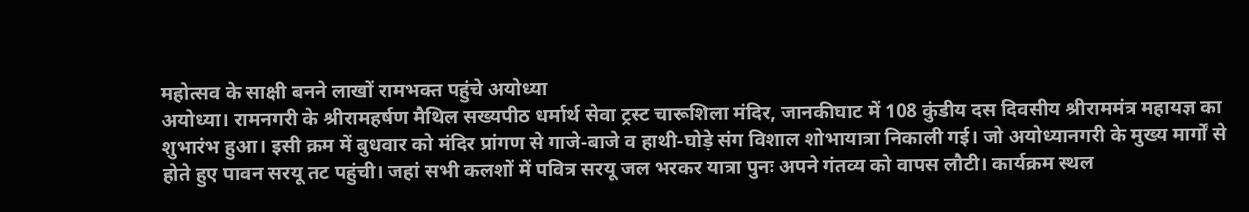महोत्सव के साक्षी बनने लाखों रामभक्त पहुंचे अयोध्या
अयोध्या। रामनगरी के श्रीरामहर्षण मैथिल सख्यपीठ धर्मार्थ सेवा ट्रस्ट चारूशिला मंदिर, जानकीघाट में 108 कुंडीय दस दिवसीय श्रीराममंत्र महायज्ञ का शुभारंभ हुआ। इसी क्रम में बुधवार को मंदिर प्रांगण से गाजे-बाजे व हाथी-घोड़े संग विशाल शोभायात्रा निकाली गई। जो अयोध्यानगरी के मुख्य मार्गों से होते हुए पावन सरयू तट पहुंची। जहां सभी कलशों में पवित्र सरयू जल भरकर यात्रा पुनः अपने गंतव्य को वापस लौटी। कार्यक्रम स्थल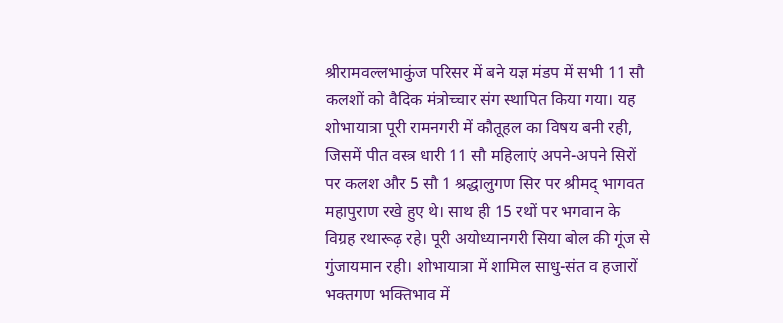श्रीरामवल्लभाकुंज परिसर में बने यज्ञ मंडप में सभी 11 सौ कलशों को वैदिक मंत्रोच्चार संग स्थापित किया गया। यह शोभायात्रा पूरी रामनगरी में कौतूहल का विषय बनी रही, जिसमें पीत वस्त्र धारी 11 सौ महिलाएं अपने-अपने सिरों पर कलश और 5 सौ 1 श्रद्धालुगण सिर पर श्रीमद् भागवत महापुराण रखे हुए थे। साथ ही 15 रथों पर भगवान के विग्रह रथारूढ़ रहे। पूरी अयोध्यानगरी सिया बोल की गूंज से गुंजायमान रही। शोभायात्रा में शामिल साधु-संत व हजारों भक्तगण भक्तिभाव में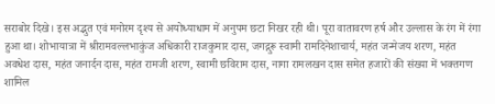सराबोर दिखे। इस अद्भुत एवं मनोरम दृश्य से अयोध्याधाम में अनुपम छटा निखर रही थी। पूरा वातावरण हर्ष और उल्लास के रंग में रंगा हुआ था। शोभायात्रा में श्रीरामवल्लभाकुंज अधिकारी राजकुमार दास, जगद्गुरू स्वामी रामदिनेशाचार्य, महंत जन्मेजय शरण, महंत अवधेश दास, महंत जनार्दन दास, महंत रामजी शरण, स्वामी छविराम दास, नागा रामलखन दास समेत हजारों की संख्या में भक्तगण शामिल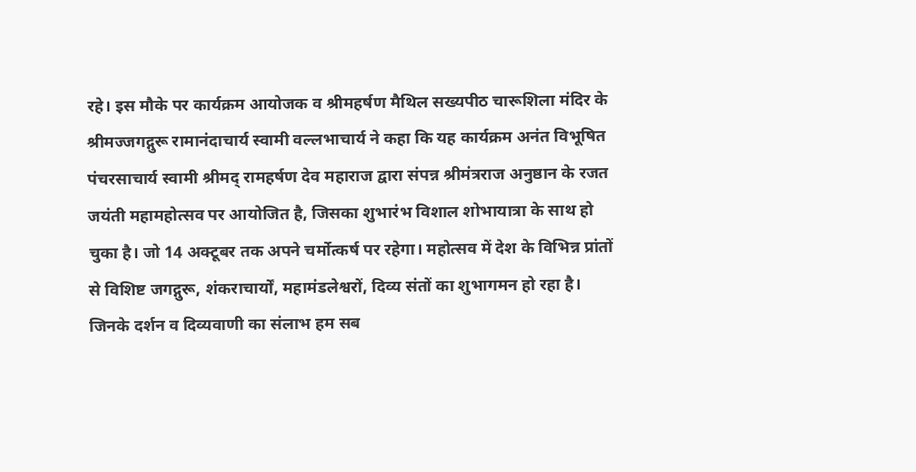रहे। इस मौके पर कार्यक्रम आयोजक व श्रीमहर्षण मैथिल सख्यपीठ चारूशिला मंदिर के श्रीमज्जगद्गुरू रामानंदाचार्य स्वामी वल्लभाचार्य ने कहा कि यह कार्यक्रम अनंत विभूषित पंचरसाचार्य स्वामी श्रीमद् रामहर्षण देव महाराज द्वारा संपन्न श्रीमंत्रराज अनुष्ठान के रजत जयंती महामहोत्सव पर आयोजित है, जिसका शुभारंभ विशाल शोभायात्रा के साथ हो चुका है। जो 14 अक्टूबर तक अपने चर्मोत्कर्ष पर रहेगा। महोत्सव में देश के विभिन्न प्रांतों से विशिष्ट जगद्गुरू, शंकराचार्यों, महामंडलेश्वरों, दिव्य संतों का शुभागमन हो रहा है। जिनके दर्शन व दिव्यवाणी का संलाभ हम सब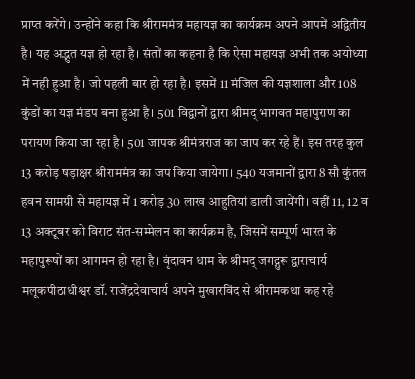प्राप्त करेंगे। उन्होंने कहा कि श्रीराममंत्र महायज्ञ का कार्यक्रम अपने आपमें अद्वितीय है। यह अद्भुत यज्ञ हो रहा है। संतों का कहना है कि ऐसा महायज्ञ अभी तक अयोध्या में नही हुआ है। जो पहली बार हो रहा है। इसमें 11 मंजिल की यज्ञशाला और 108 कुंडों का यज्ञ मंडप बना हुआ है। 501 विद्वानों द्वारा श्रीमद् भागवत महापुराण का परायण किया जा रहा है। 501 जापक श्रीमंत्रराज का जाप कर रहे हैं। इस तरह कुल 13 करोड़ षड़ाक्षर श्रीराममंत्र का जप किया जायेगा। 540 यजमानों द्वारा 8 सौ कुंतल हवन सामग्री से महायज्ञ में 1 करोड़ 30 लाख आहुतियां डाली जायेंगी। वहीं 11, 12 व 13 अक्टूबर को विराट संत-सम्मेलन का कार्यक्रम है, जिसमें सम्पूर्ण भारत के महापुरूषों का आगमन हो रहा है। वृंदावन धाम के श्रीमद् जगद्गुरू द्वाराचार्य मलूकपीठाधीश्वर डॉ. राजेंद्रदेवाचार्य अपने मुखारविंद से श्रीरामकथा कह रहे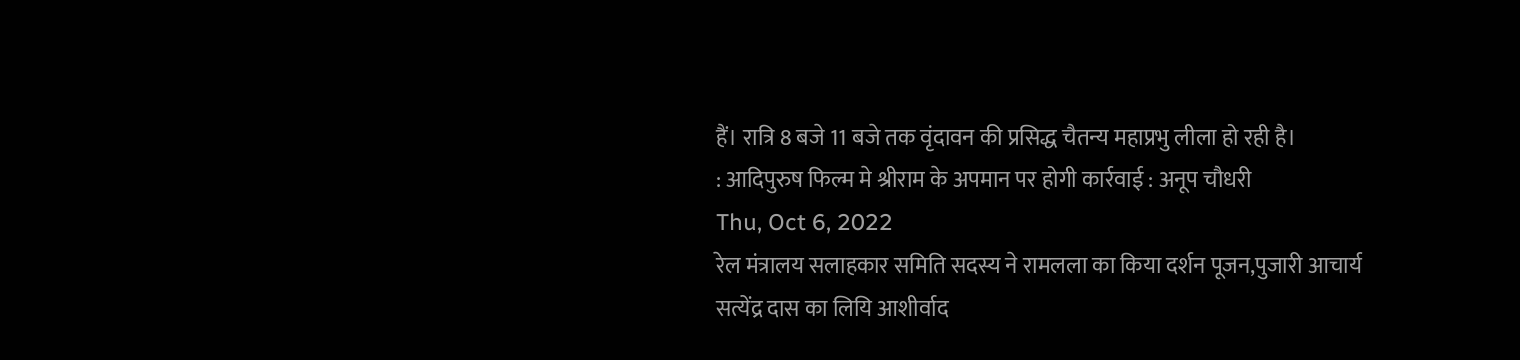हैं। रात्रि 8 बजे 11 बजे तक वृंदावन की प्रसिद्ध चैतन्य महाप्रभु लीला हो रही है।
: आदिपुरुष फिल्म मे श्रीराम के अपमान पर होगी कार्रवाई : अनूप चौधरी
Thu, Oct 6, 2022
रेल मंत्रालय सलाहकार समिति सदस्य ने रामलला का किया दर्शन पूजन,पुजारी आचार्य सत्येंद्र दास का लियि आशीर्वाद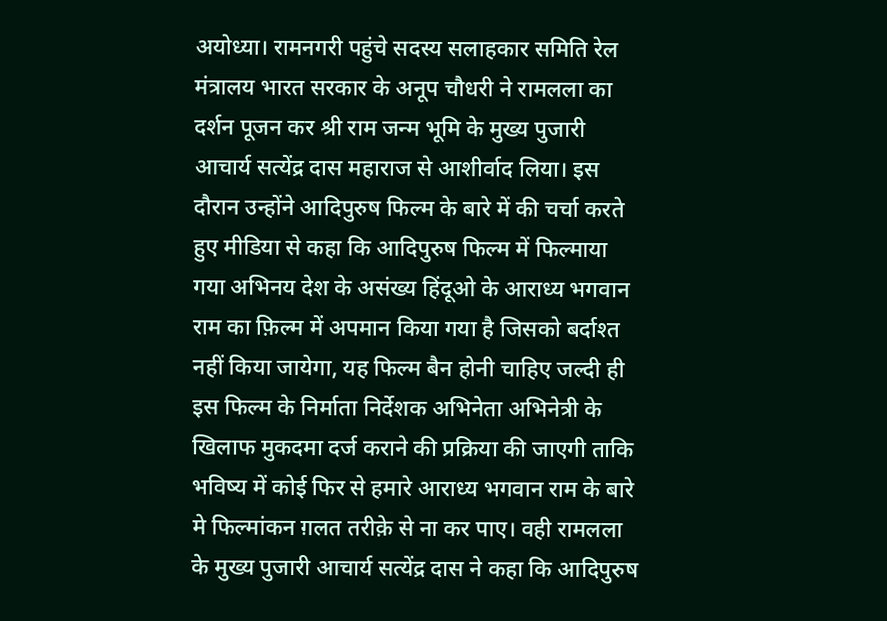अयोध्या। रामनगरी पहुंचे सदस्य सलाहकार समिति रेल मंत्रालय भारत सरकार के अनूप चौधरी ने रामलला का दर्शन पूजन कर श्री राम जन्म भूमि के मुख्य पुजारी आचार्य सत्येंद्र दास महाराज से आशीर्वाद लिया। इस दौरान उन्होंने आदिपुरुष फिल्म के बारे में की चर्चा करते हुए मीडिया से कहा कि आदिपुरुष फिल्म में फिल्माया गया अभिनय देश के असंख्य हिंदूओ के आराध्य भगवान राम का फ़िल्म में अपमान किया गया है जिसको बर्दाश्त नहीं किया जायेगा, यह फिल्म बैन होनी चाहिए जल्दी ही इस फिल्म के निर्माता निर्देशक अभिनेता अभिनेत्री के खिलाफ मुकदमा दर्ज कराने की प्रक्रिया की जाएगी ताकि भविष्य में कोई फिर से हमारे आराध्य भगवान राम के बारे मे फिल्मांकन ग़लत तरीक़े से ना कर पाए। वही रामलला के मुख्य पुजारी आचार्य सत्येंद्र दास ने कहा कि आदिपुरुष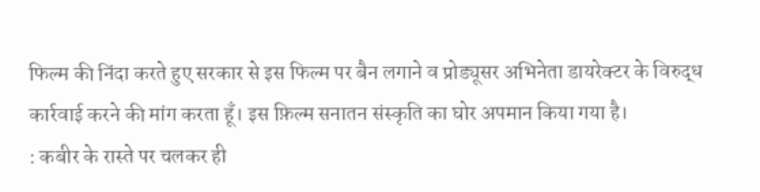फिल्म की निंदा करते हुए सरकार से इस फिल्म पर बैन लगाने व प्रोड्यूसर अभिनेता डायरेक्टर के विरुद्ध कार्रवाई करने की मांग करता हूँ। इस फ़िल्म सनातन संस्कृति का घोर अपमान किया गया है।
: कबीर के रास्ते पर चलकर ही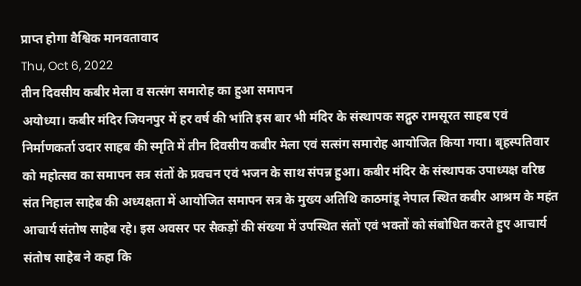प्राप्त होगा वैश्विक मानवतावाद
Thu, Oct 6, 2022
तीन दिवसीय कबीर मेला व सत्संग समारोह का हुआ समापन
अयोध्या। कबीर मंदिर जियनपुर में हर वर्ष की भांति इस बार भी मंदिर के संस्थापक सद्गुरु रामसूरत साहब एवं निर्माणकर्ता उदार साहब की स्मृति में तीन दिवसीय कबीर मेला एवं सत्संग समारोह आयोजित किया गया। बृहस्पतिवार को महोत्सव का समापन सत्र संतों के प्रवचन एवं भजन के साथ संपन्न हुआ। कबीर मंदिर के संस्थापक उपाध्यक्ष वरिष्ठ संत निहाल साहेब की अध्यक्षता में आयोजित समापन सत्र के मुख्य अतिथि काठमांडू नेपाल स्थित कबीर आश्रम के महंत आचार्य संतोष साहेब रहे। इस अवसर पर सैकड़ों की संख्या में उपस्थित संतों एवं भक्तों को संबोधित करते हुए आचार्य संतोष साहेब ने कहा कि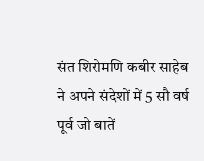संत शिरोमणि कबीर साहेब ने अपने संदेशों में 5 सौ वर्ष पूर्व जो बातें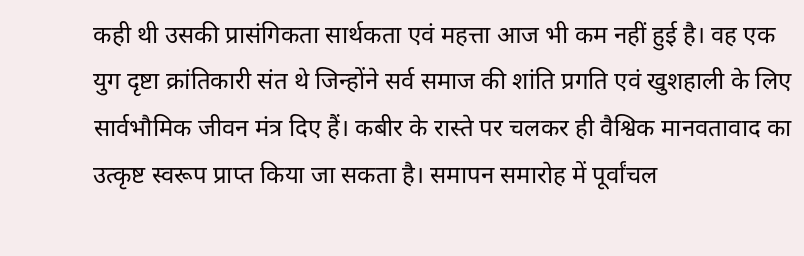कही थी उसकी प्रासंगिकता सार्थकता एवं महत्ता आज भी कम नहीं हुई है। वह एक युग दृष्टा क्रांतिकारी संत थे जिन्होंने सर्व समाज की शांति प्रगति एवं खुशहाली के लिए सार्वभौमिक जीवन मंत्र दिए हैं। कबीर के रास्ते पर चलकर ही वैश्विक मानवतावाद का उत्कृष्ट स्वरूप प्राप्त किया जा सकता है। समापन समारोह में पूर्वांचल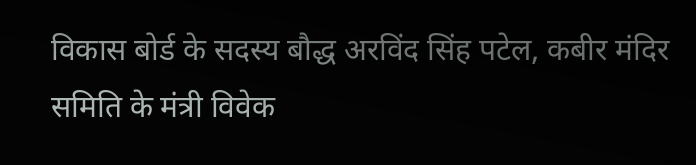विकास बोर्ड के सदस्य बौद्ध अरविंद सिंह पटेल, कबीर मंदिर समिति के मंत्री विवेक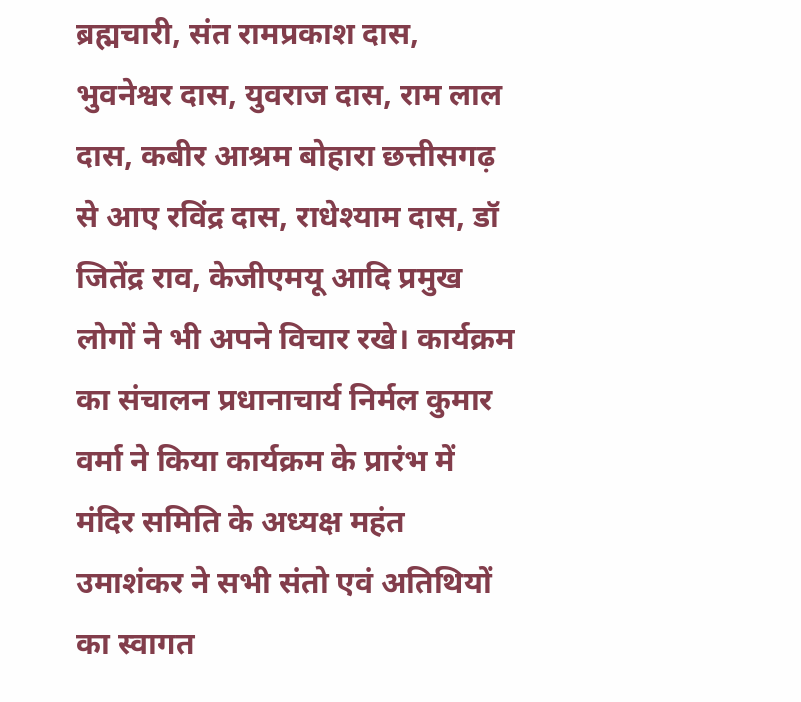ब्रह्मचारी, संत रामप्रकाश दास, भुवनेश्वर दास, युवराज दास, राम लाल दास, कबीर आश्रम बोहारा छत्तीसगढ़ से आए रविंद्र दास, राधेश्याम दास, डॉ जितेंद्र राव, केजीएमयू आदि प्रमुख लोगों ने भी अपने विचार रखे। कार्यक्रम का संचालन प्रधानाचार्य निर्मल कुमार वर्मा ने किया कार्यक्रम के प्रारंभ में मंदिर समिति के अध्यक्ष महंत उमाशंकर ने सभी संतो एवं अतिथियों का स्वागत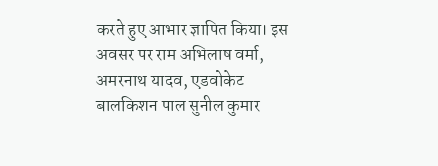करते हुए आभार ज्ञापित किया। इस अवसर पर राम अभिलाष वर्मा, अमरनाथ यादव, एडवोकेट बालकिशन पाल सुनील कुमार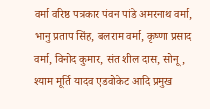वर्मा वरिष्ठ पत्रकार पंवन पांडे अमरनाथ वर्मा, भानु प्रताप सिंह, बलराम वर्मा, कृष्णा प्रसाद वर्मा, विनोद कुमार, संत शील दास, सोनू, श्याम मूर्ति यादव एडवोकेट आदि प्रमुख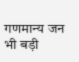गणमान्य जन भी बड़ी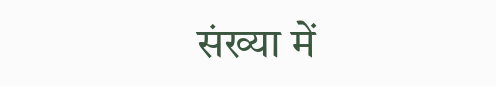संख्या में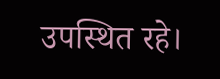उपस्थित रहे।